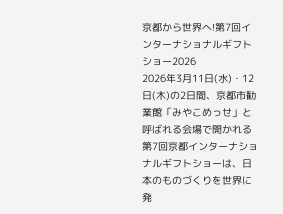京都から世界へ!第7回インターナショナルギフトショー2026
2026年3月11日(水)・12日(木)の2日間、京都市勧業館「みやこめっせ」と呼ばれる会場で開かれる第7回京都インターナショナルギフトショーは、日本のものづくりを世界に発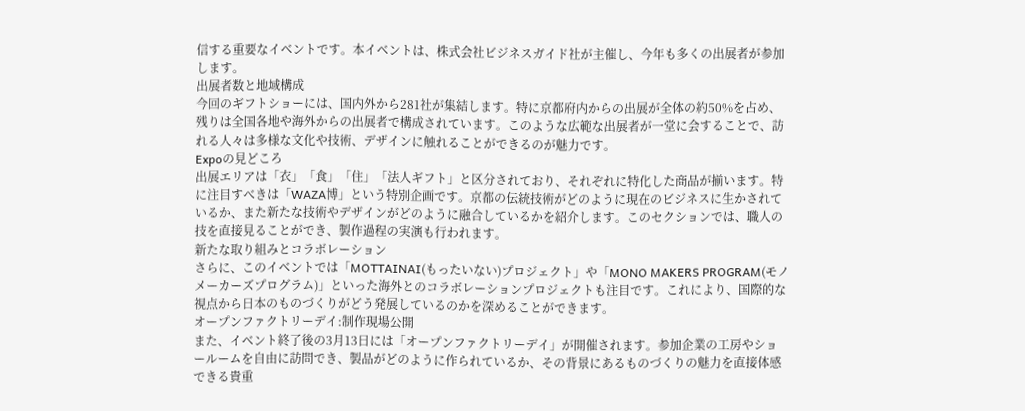信する重要なイベントです。本イベントは、株式会社ビジネスガイド社が主催し、今年も多くの出展者が参加します。
出展者数と地域構成
今回のギフトショーには、国内外から281社が集結します。特に京都府内からの出展が全体の約50%を占め、残りは全国各地や海外からの出展者で構成されています。このような広範な出展者が一堂に会することで、訪れる人々は多様な文化や技術、デザインに触れることができるのが魅力です。
Expoの見どころ
出展エリアは「衣」「食」「住」「法人ギフト」と区分されており、それぞれに特化した商品が揃います。特に注目すべきは「WAZA博」という特別企画です。京都の伝統技術がどのように現在のビジネスに生かされているか、また新たな技術やデザインがどのように融合しているかを紹介します。このセクションでは、職人の技を直接見ることができ、製作過程の実演も行われます。
新たな取り組みとコラボレーション
さらに、このイベントでは「MOTTAINAI(もったいない)プロジェクト」や「MONO MAKERS PROGRAM(モノメーカーズプログラム)」といった海外とのコラボレーションプロジェクトも注目です。これにより、国際的な視点から日本のものづくりがどう発展しているのかを深めることができます。
オープンファクトリーデイ:制作現場公開
また、イベント終了後の3月13日には「オープンファクトリーデイ」が開催されます。参加企業の工房やショールームを自由に訪問でき、製品がどのように作られているか、その背景にあるものづくりの魅力を直接体感できる貴重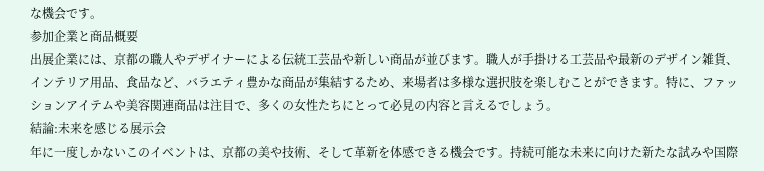な機会です。
参加企業と商品概要
出展企業には、京都の職人やデザイナーによる伝統工芸品や新しい商品が並びます。職人が手掛ける工芸品や最新のデザイン雑貨、インテリア用品、食品など、バラエティ豊かな商品が集結するため、来場者は多様な選択肢を楽しむことができます。特に、ファッションアイテムや美容関連商品は注目で、多くの女性たちにとって必見の内容と言えるでしょう。
結論:未来を感じる展示会
年に一度しかないこのイベントは、京都の美や技術、そして革新を体感できる機会です。持続可能な未来に向けた新たな試みや国際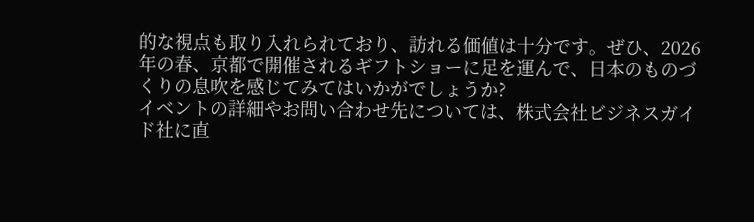的な視点も取り入れられており、訪れる価値は十分です。ぜひ、2026年の春、京都で開催されるギフトショーに足を運んで、日本のものづくりの息吹を感じてみてはいかがでしょうか?
イベントの詳細やお問い合わせ先については、株式会社ビジネスガイド社に直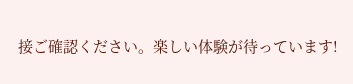接ご確認ください。楽しい体験が待っています!